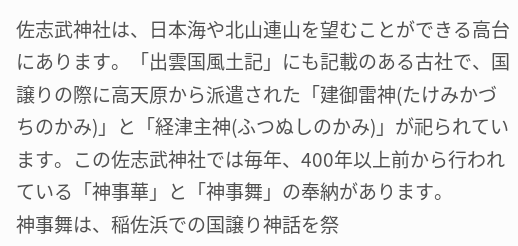佐志武神社は、日本海や北山連山を望むことができる高台にあります。「出雲国風土記」にも記載のある古社で、国譲りの際に高天原から派遣された「建御雷神(たけみかづちのかみ)」と「経津主神(ふつぬしのかみ)」が祀られています。この佐志武神社では毎年、400年以上前から行われている「神事華」と「神事舞」の奉納があります。
神事舞は、稲佐浜での国譲り神話を祭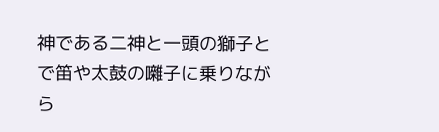神である二神と一頭の獅子とで笛や太鼓の囃子に乗りながら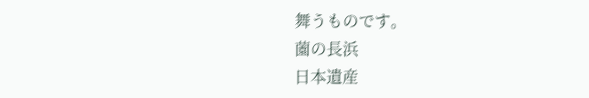舞うものです。
薗の長浜
日本遺産